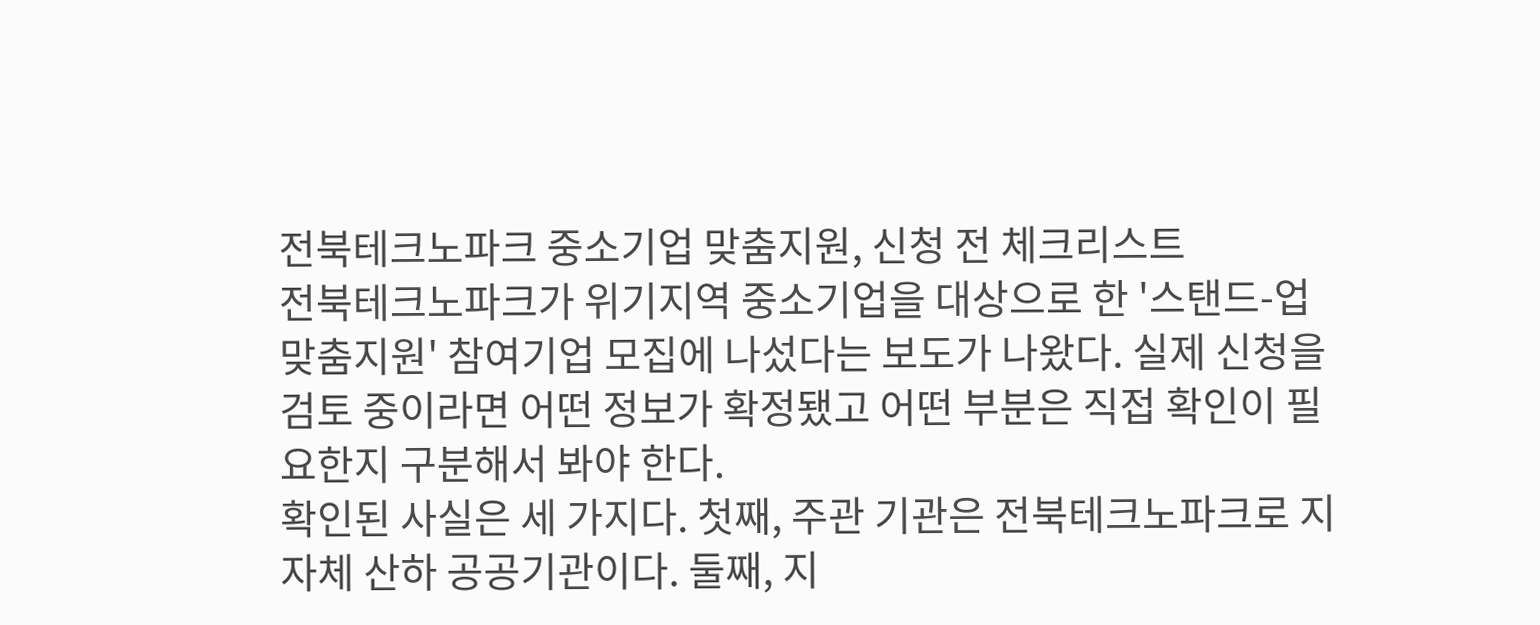전북테크노파크 중소기업 맞춤지원, 신청 전 체크리스트
전북테크노파크가 위기지역 중소기업을 대상으로 한 '스탠드-업 맞춤지원' 참여기업 모집에 나섰다는 보도가 나왔다. 실제 신청을 검토 중이라면 어떤 정보가 확정됐고 어떤 부분은 직접 확인이 필요한지 구분해서 봐야 한다.
확인된 사실은 세 가지다. 첫째, 주관 기관은 전북테크노파크로 지자체 산하 공공기관이다. 둘째, 지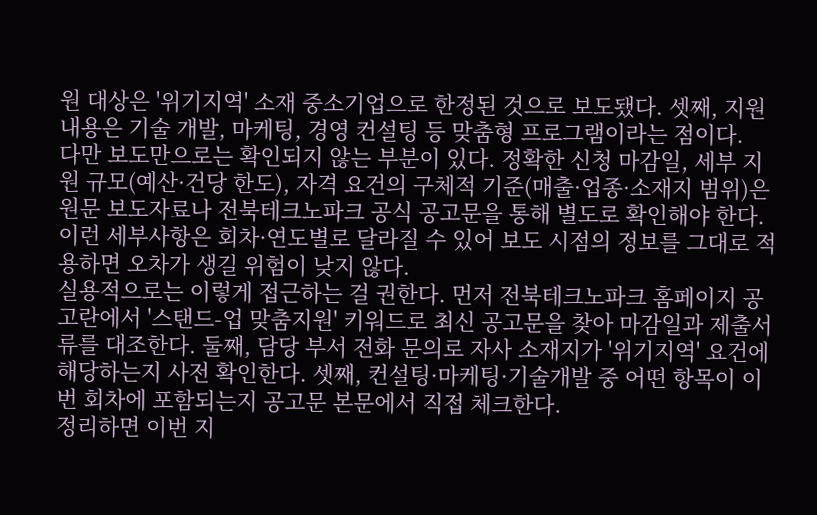원 대상은 '위기지역' 소재 중소기업으로 한정된 것으로 보도됐다. 셋째, 지원 내용은 기술 개발, 마케팅, 경영 컨설팅 등 맞춤형 프로그램이라는 점이다.
다만 보도만으로는 확인되지 않는 부분이 있다. 정확한 신청 마감일, 세부 지원 규모(예산·건당 한도), 자격 요건의 구체적 기준(매출·업종·소재지 범위)은 원문 보도자료나 전북테크노파크 공식 공고문을 통해 별도로 확인해야 한다. 이런 세부사항은 회차·연도별로 달라질 수 있어 보도 시점의 정보를 그대로 적용하면 오차가 생길 위험이 낮지 않다.
실용적으로는 이렇게 접근하는 걸 권한다. 먼저 전북테크노파크 홈페이지 공고란에서 '스탠드-업 맞춤지원' 키워드로 최신 공고문을 찾아 마감일과 제출서류를 대조한다. 둘째, 담당 부서 전화 문의로 자사 소재지가 '위기지역' 요건에 해당하는지 사전 확인한다. 셋째, 컨설팅·마케팅·기술개발 중 어떤 항목이 이번 회차에 포함되는지 공고문 본문에서 직접 체크한다.
정리하면 이번 지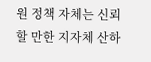원 정책 자체는 신뢰할 만한 지자체 산하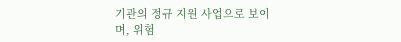기관의 정규 지원 사업으로 보이며, 위험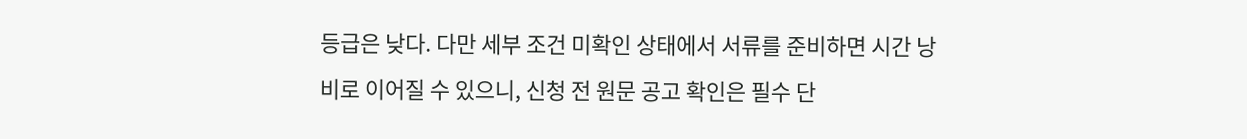등급은 낮다. 다만 세부 조건 미확인 상태에서 서류를 준비하면 시간 낭비로 이어질 수 있으니, 신청 전 원문 공고 확인은 필수 단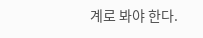계로 봐야 한다.